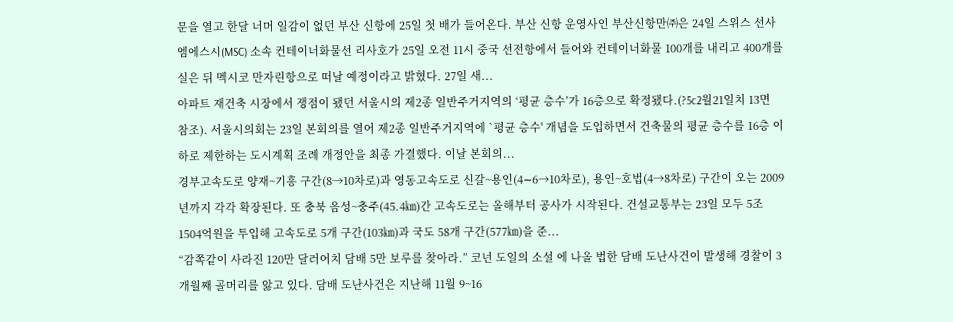문을 열고 한달 너머 일감이 없던 부산 신항에 25일 첫 배가 들어온다. 부산 신항 운영사인 부산신항만㈜은 24일 스위스 선사 엠에스시(MSC) 소속 컨테이너화물선 리사호가 25일 오전 11시 중국 선전항에서 들어와 컨테이너화물 100개를 내리고 400개를 실은 뒤 멕시코 만자린항으로 떠날 예정이라고 밝혔다. 27일 새...
아파트 재건축 시장에서 쟁점이 됐던 서울시의 제2종 일반주거지역의 ‘평균 층수’가 16층으로 확정됐다.(?5c2월21일치 13면 참조). 서울시의회는 23일 본회의를 열어 제2종 일반주거지역에 `평균 층수' 개념을 도입하면서 건축물의 평균 층수를 16층 이하로 제한하는 도시계획 조례 개정안을 최종 가결했다. 이날 본회의...
경부고속도로 양재~기흥 구간(8→10차로)과 영동고속도로 신갈~용인(4∼6→10차로), 용인~호법(4→8차로) 구간이 오는 2009년까지 각각 확장된다. 또 충북 음성~충주(45.4㎞)간 고속도로는 올해부터 공사가 시작된다. 건설교통부는 23일 모두 5조1504억원을 투입해 고속도로 5개 구간(103㎞)과 국도 58개 구간(577㎞)을 준...
“감쪽같이 사라진 120만 달러어치 담배 5만 보루를 찾아라.” 코넌 도일의 소설 에 나올 법한 담배 도난사건이 발생해 경찰이 3개월째 골머리를 앓고 있다. 담배 도난사건은 지난해 11월 9~16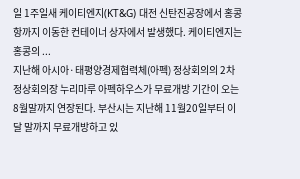일 1주일새 케이티엔지(KT&G) 대전 신탄진공장에서 홍콩항까지 이동한 컨테이너 상자에서 발생했다. 케이티엔지는 홍콩의 ...
지난해 아시아·태평양경제협력체(아펙) 정상회의의 2차 정상회의장 누리마루 아펙하우스가 무료개방 기간이 오는 8월말까지 연장된다. 부산시는 지난해 11월20일부터 이달 말까지 무료개방하고 있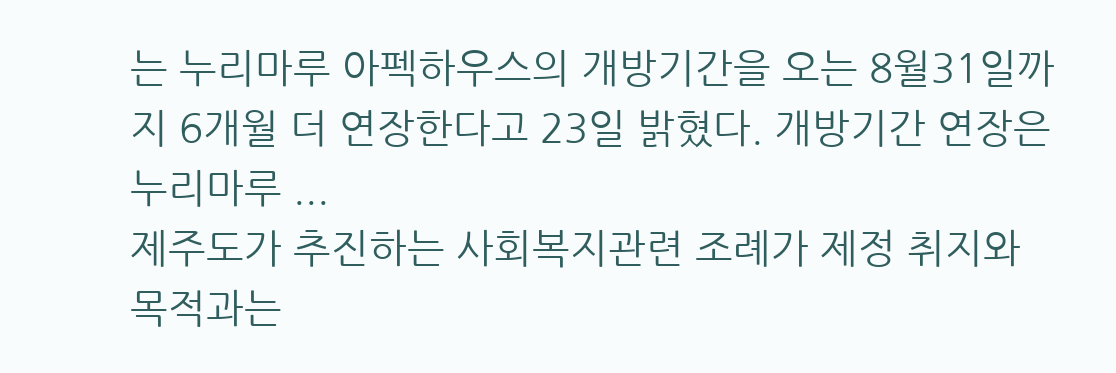는 누리마루 아펙하우스의 개방기간을 오는 8월31일까지 6개월 더 연장한다고 23일 밝혔다. 개방기간 연장은 누리마루 ...
제주도가 추진하는 사회복지관련 조례가 제정 취지와 목적과는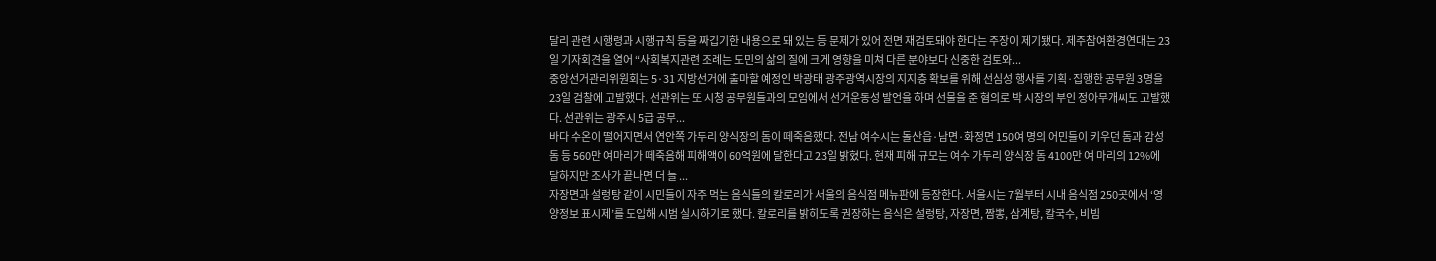달리 관련 시행령과 시행규칙 등을 짜깁기한 내용으로 돼 있는 등 문제가 있어 전면 재검토돼야 한다는 주장이 제기됐다. 제주참여환경연대는 23일 기자회견을 열어 “사회복지관련 조례는 도민의 삶의 질에 크게 영향을 미쳐 다른 분야보다 신중한 검토와...
중앙선거관리위원회는 5·31 지방선거에 출마할 예정인 박광태 광주광역시장의 지지층 확보를 위해 선심성 행사를 기획·집행한 공무원 3명을 23일 검찰에 고발했다. 선관위는 또 시청 공무원들과의 모임에서 선거운동성 발언을 하며 선물을 준 혐의로 박 시장의 부인 정아무개씨도 고발했다. 선관위는 광주시 5급 공무...
바다 수온이 떨어지면서 연안쪽 가두리 양식장의 돔이 떼죽음했다. 전남 여수시는 돌산읍·남면·화정면 150여 명의 어민들이 키우던 돔과 감성돔 등 560만 여마리가 떼죽음해 피해액이 60억원에 달한다고 23일 밝혔다. 현재 피해 규모는 여수 가두리 양식장 돔 4100만 여 마리의 12%에 달하지만 조사가 끝나면 더 늘 ...
자장면과 설렁탕 같이 시민들이 자주 먹는 음식들의 칼로리가 서울의 음식점 메뉴판에 등장한다. 서울시는 7월부터 시내 음식점 250곳에서 ‘영양정보 표시제’를 도입해 시범 실시하기로 했다. 칼로리를 밝히도록 권장하는 음식은 설렁탕, 자장면, 짬뽕, 삼계탕, 칼국수, 비빔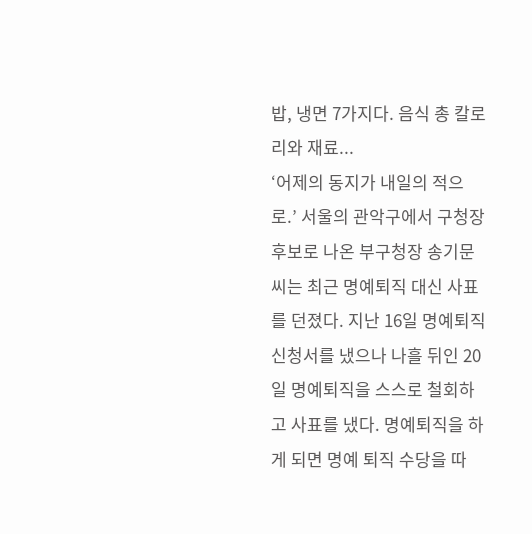밥, 냉면 7가지다. 음식 총 칼로리와 재료...
‘어제의 동지가 내일의 적으로.’ 서울의 관악구에서 구청장 후보로 나온 부구청장 송기문씨는 최근 명예퇴직 대신 사표를 던졌다. 지난 16일 명예퇴직 신청서를 냈으나 나흘 뒤인 20일 명예퇴직을 스스로 철회하고 사표를 냈다. 명예퇴직을 하게 되면 명예 퇴직 수당을 따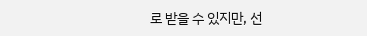로 받을 수 있지만, 선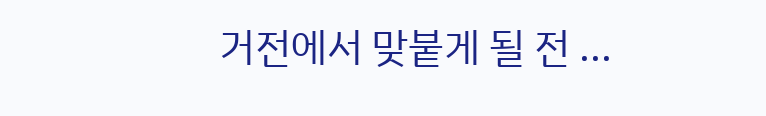거전에서 맞붙게 될 전 ...